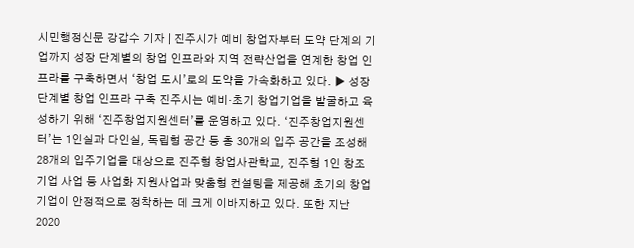시민행정신문 강갑수 기자 | 진주시가 예비 창업자부터 도약 단계의 기업까지 성장 단계별의 창업 인프라와 지역 전략산업을 연계한 창업 인프라를 구축하면서 ‘창업 도시’로의 도약을 가속화하고 있다. ▶ 성장 단계별 창업 인프라 구축 진주시는 예비·초기 창업기업을 발굴하고 육성하기 위해 ‘진주창업지원센터’를 운영하고 있다. ‘진주창업지원센터’는 1인실과 다인실, 독립형 공간 등 총 30개의 입주 공간을 조성해 28개의 입주기업을 대상으로 진주형 창업사관학교, 진주형 1인 창조기업 사업 등 사업화 지원사업과 맞춤형 컨설팅을 제공해 초기의 창업기업이 안정적으로 정착하는 데 크게 이바지하고 있다. 또한 지난 2020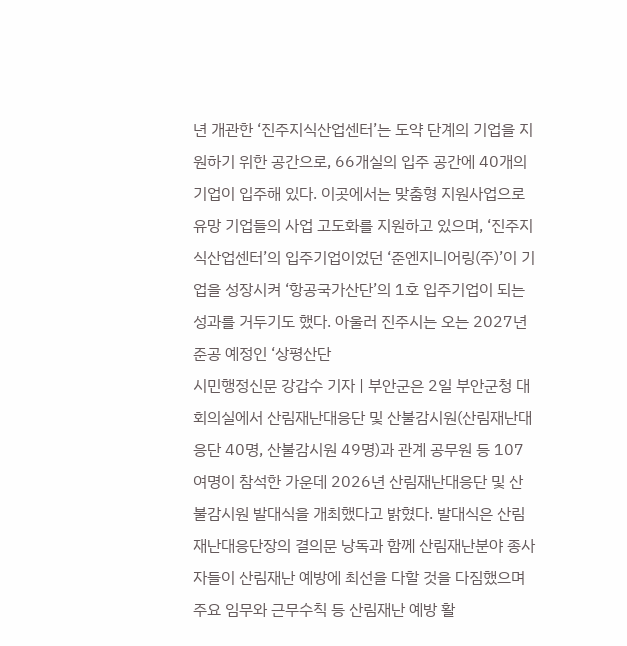년 개관한 ‘진주지식산업센터’는 도약 단계의 기업을 지원하기 위한 공간으로, 66개실의 입주 공간에 40개의 기업이 입주해 있다. 이곳에서는 맞춤형 지원사업으로 유망 기업들의 사업 고도화를 지원하고 있으며, ‘진주지식산업센터’의 입주기업이었던 ‘준엔지니어링(주)’이 기업을 성장시켜 ‘항공국가산단’의 1호 입주기업이 되는 성과를 거두기도 했다. 아울러 진주시는 오는 2027년 준공 예정인 ‘상평산단
시민행정신문 강갑수 기자 | 부안군은 2일 부안군청 대회의실에서 산림재난대응단 및 산불감시원(산림재난대응단 40명, 산불감시원 49명)과 관계 공무원 등 107여명이 참석한 가운데 2026년 산림재난대응단 및 산불감시원 발대식을 개최했다고 밝혔다. 발대식은 산림재난대응단장의 결의문 낭독과 함께 산림재난분야 종사자들이 산림재난 예방에 최선을 다할 것을 다짐했으며 주요 임무와 근무수칙 등 산림재난 예방 활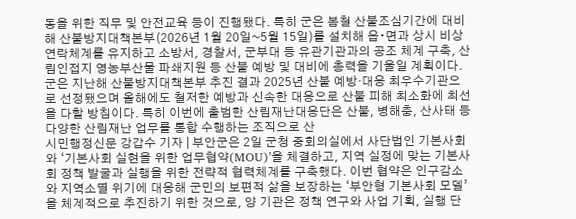동을 위한 직무 및 안전교육 등이 진행됐다. 특히 군은 봄철 산불조심기간에 대비해 산불방지대책본부(2026년 1월 20일~5월 15일)를 설치해 읍∙면과 상시 비상 연락체계를 유지하고 소방서, 경찰서, 군부대 등 유관기관과의 공조 체계 구축, 산림인접지 영농부산물 파쇄지원 등 산불 예방 및 대비에 총력을 기울일 계획이다. 군은 지난해 산불방지대책본부 추진 결과 2025년 산불 예방·대응 최우수기관으로 선정됐으며 올해에도 철저한 예방과 신속한 대응으로 산불 피해 최소화에 최선을 다할 방침이다. 특히 이번에 출범한 산림재난대응단은 산불, 병해충, 산사태 등 다양한 산림재난 업무를 통합 수행하는 조직으로 산
시민행정신문 강갑수 기자 | 부안군은 2일 군청 중회의실에서 사단법인 기본사회와 ‘기본사회 실현을 위한 업무협약(MOU)’을 체결하고, 지역 실정에 맞는 기본사회 정책 발굴과 실행을 위한 전략적 협력체계를 구축했다. 이번 협약은 인구감소와 지역소멸 위기에 대응해 군민의 보편적 삶을 보장하는 ‘부안형 기본사회 모델’을 체계적으로 추진하기 위한 것으로, 양 기관은 정책 연구와 사업 기획, 실행 단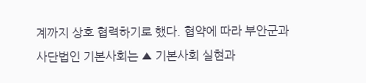계까지 상호 협력하기로 했다. 협약에 따라 부안군과 사단법인 기본사회는 ▲ 기본사회 실현과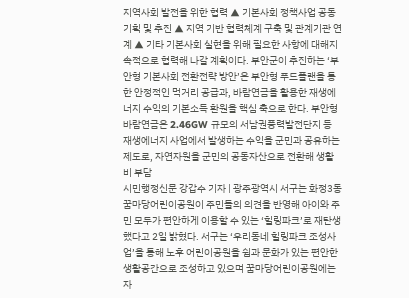지역사회 발전을 위한 협력 ▲ 기본사회 정책사업 공동 기획 및 추진 ▲ 지역 기반 협력체계 구축 및 관계기관 연계 ▲ 기타 기본사회 실현을 위해 필요한 사항에 대해지속적으로 협력해 나갈 계획이다. 부안군이 추진하는 ‘부안형 기본사회 전환전략 방안’은 부안형 푸드플랜을 통한 안정적인 먹거리 공급과, 바람연금을 활용한 재생에너지 수익의 기본소득 환원을 핵심 축으로 한다. 부안형 바람연금은 2.46GW 규모의 서남권풍력발전단지 등 재생에너지 사업에서 발생하는 수익을 군민과 공유하는 제도로, 자연자원을 군민의 공동자산으로 전환해 생활비 부담
시민행정신문 강갑수 기자 | 광주광역시 서구는 화정3동 꿈마당어린이공원이 주민들의 의견을 반영해 아이와 주민 모두가 편안하게 이용할 수 있는 ‘힐링파크’로 재탄생했다고 2일 밝혔다. 서구는 ‘우리동네 힐링파크 조성사업’을 통해 노후 어린이공원을 쉼과 문화가 있는 편안한 생활공간으로 조성하고 있으며 꿈마당어린이공원에는 자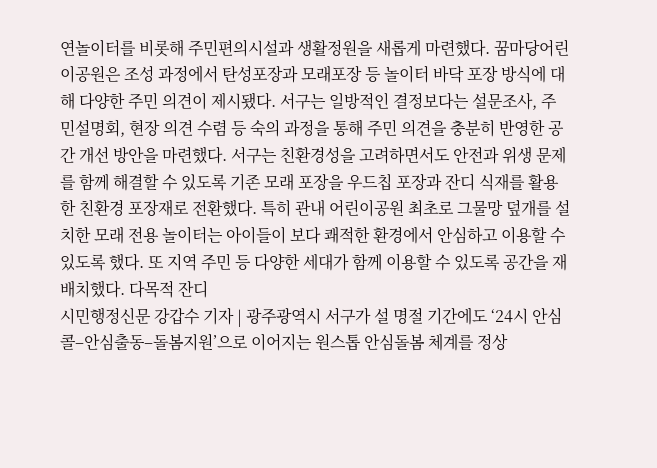연놀이터를 비롯해 주민편의시설과 생활정원을 새롭게 마련했다. 꿈마당어린이공원은 조성 과정에서 탄성포장과 모래포장 등 놀이터 바닥 포장 방식에 대해 다양한 주민 의견이 제시됐다. 서구는 일방적인 결정보다는 설문조사, 주민설명회, 현장 의견 수렴 등 숙의 과정을 통해 주민 의견을 충분히 반영한 공간 개선 방안을 마련했다. 서구는 친환경성을 고려하면서도 안전과 위생 문제를 함께 해결할 수 있도록 기존 모래 포장을 우드칩 포장과 잔디 식재를 활용한 친환경 포장재로 전환했다. 특히 관내 어린이공원 최초로 그물망 덮개를 설치한 모래 전용 놀이터는 아이들이 보다 쾌적한 환경에서 안심하고 이용할 수 있도록 했다. 또 지역 주민 등 다양한 세대가 함께 이용할 수 있도록 공간을 재배치했다. 다목적 잔디
시민행정신문 강갑수 기자 | 광주광역시 서구가 설 명절 기간에도 ‘24시 안심콜–안심출동–돌봄지원’으로 이어지는 원스톱 안심돌봄 체계를 정상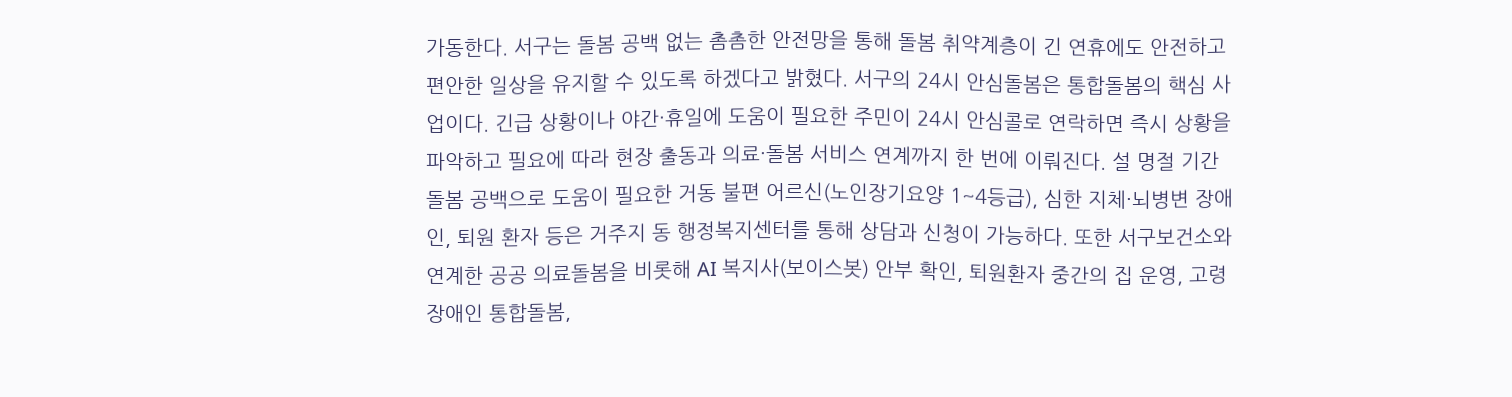가동한다. 서구는 돌봄 공백 없는 촘촘한 안전망을 통해 돌봄 취약계층이 긴 연휴에도 안전하고 편안한 일상을 유지할 수 있도록 하겠다고 밝혔다. 서구의 24시 안심돌봄은 통합돌봄의 핵심 사업이다. 긴급 상황이나 야간·휴일에 도움이 필요한 주민이 24시 안심콜로 연락하면 즉시 상황을 파악하고 필요에 따라 현장 출동과 의료·돌봄 서비스 연계까지 한 번에 이뤄진다. 설 명절 기간 돌봄 공백으로 도움이 필요한 거동 불편 어르신(노인장기요양 1~4등급), 심한 지체·뇌병변 장애인, 퇴원 환자 등은 거주지 동 행정복지센터를 통해 상담과 신청이 가능하다. 또한 서구보건소와 연계한 공공 의료돌봄을 비롯해 AI 복지사(보이스봇) 안부 확인, 퇴원환자 중간의 집 운영, 고령장애인 통합돌봄,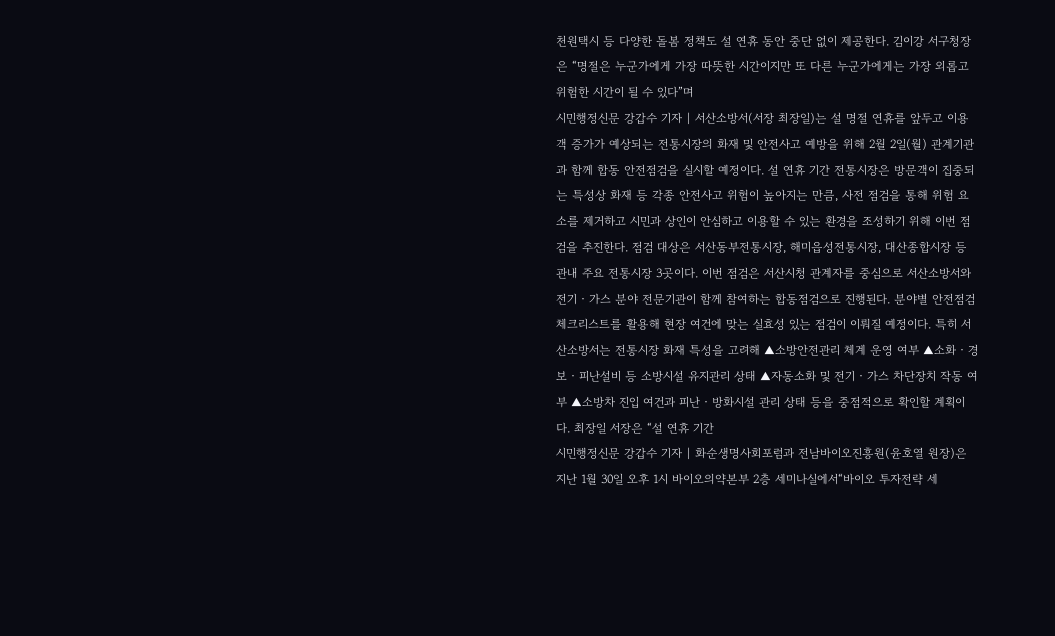천원택시 등 다양한 돌봄 정책도 설 연휴 동안 중단 없이 제공한다. 김이강 서구청장은 “명절은 누군가에게 가장 따뜻한 시간이지만 또 다른 누군가에게는 가장 외롭고 위험한 시간이 될 수 있다”며
시민행정신문 강갑수 기자 | 서산소방서(서장 최장일)는 설 명절 연휴를 앞두고 이용객 증가가 예상되는 전통시장의 화재 및 안전사고 예방을 위해 2월 2일(월) 관계기관과 함께 합동 안전점검을 실시할 예정이다. 설 연휴 기간 전통시장은 방문객이 집중되는 특성상 화재 등 각종 안전사고 위험이 높아지는 만큼, 사전 점검을 통해 위험 요소를 제거하고 시민과 상인이 안심하고 이용할 수 있는 환경을 조성하기 위해 이번 점검을 추진한다. 점검 대상은 서산동부전통시장, 해미읍성전통시장, 대산종합시장 등 관내 주요 전통시장 3곳이다. 이번 점검은 서산시청 관계자를 중심으로 서산소방서와 전기‧가스 분야 전문기관이 함께 참여하는 합동점검으로 진행된다. 분야별 안전점검 체크리스트를 활용해 현장 여건에 맞는 실효성 있는 점검이 이뤄질 예정이다. 특히 서산소방서는 전통시장 화재 특성을 고려해 ▲소방안전관리 체계 운영 여부 ▲소화‧경보‧피난설비 등 소방시설 유지관리 상태 ▲자동소화 및 전기‧가스 차단장치 작동 여부 ▲소방차 진입 여건과 피난‧방화시설 관리 상태 등을 중점적으로 확인할 계획이다. 최장일 서장은 “설 연휴 기간
시민행정신문 강갑수 기자 | 화순생명사회포럼과 전남바이오진흥원(윤호열 원장)은 지난 1월 30일 오후 1시 바이오의약본부 2층 세미나실에서“바이오 투자전략 세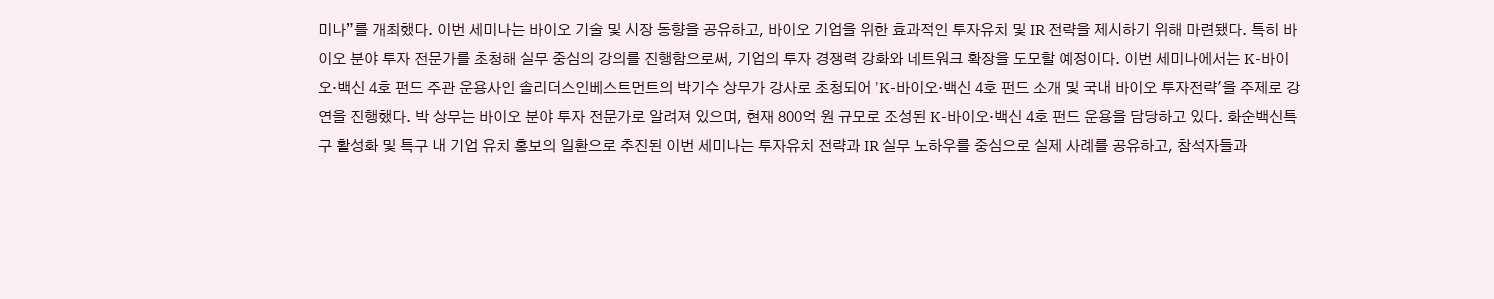미나”를 개최했다. 이번 세미나는 바이오 기술 및 시장 동향을 공유하고, 바이오 기업을 위한 효과적인 투자유치 및 IR 전략을 제시하기 위해 마련됐다. 특히 바이오 분야 투자 전문가를 초청해 실무 중심의 강의를 진행함으로써, 기업의 투자 경쟁력 강화와 네트워크 확장을 도모할 예정이다. 이번 세미나에서는 K-바이오·백신 4호 펀드 주관 운용사인 솔리더스인베스트먼트의 박기수 상무가 강사로 초청되어 'K-바이오·백신 4호 펀드 소개 및 국내 바이오 투자전략'을 주제로 강연을 진행했다. 박 상무는 바이오 분야 투자 전문가로 알려져 있으며, 현재 800억 원 규모로 조성된 K-바이오·백신 4호 펀드 운용을 담당하고 있다. 화순백신특구 활성화 및 특구 내 기업 유치 홍보의 일환으로 추진된 이번 세미나는 투자유치 전략과 IR 실무 노하우를 중심으로 실제 사례를 공유하고, 참석자들과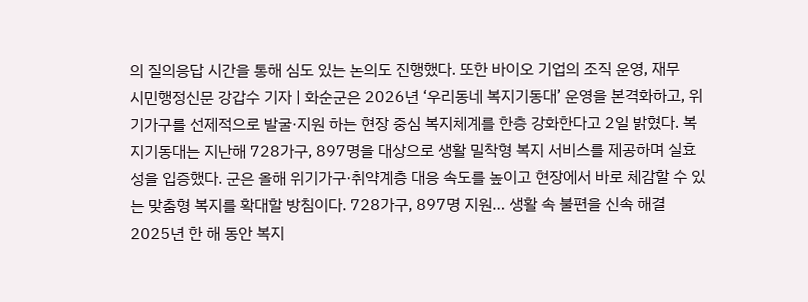의 질의응답 시간을 통해 심도 있는 논의도 진행했다. 또한 바이오 기업의 조직 운영, 재무
시민행정신문 강갑수 기자 | 화순군은 2026년 ‘우리동네 복지기동대’ 운영을 본격화하고, 위기가구를 선제적으로 발굴·지원 하는 현장 중심 복지체계를 한층 강화한다고 2일 밝혔다. 복지기동대는 지난해 728가구, 897명을 대상으로 생활 밀착형 복지 서비스를 제공하며 실효성을 입증했다. 군은 올해 위기가구·취약계층 대응 속도를 높이고 현장에서 바로 체감할 수 있는 맞춤형 복지를 확대할 방침이다. 728가구, 897명 지원… 생활 속 불편을 신속 해결 2025년 한 해 동안 복지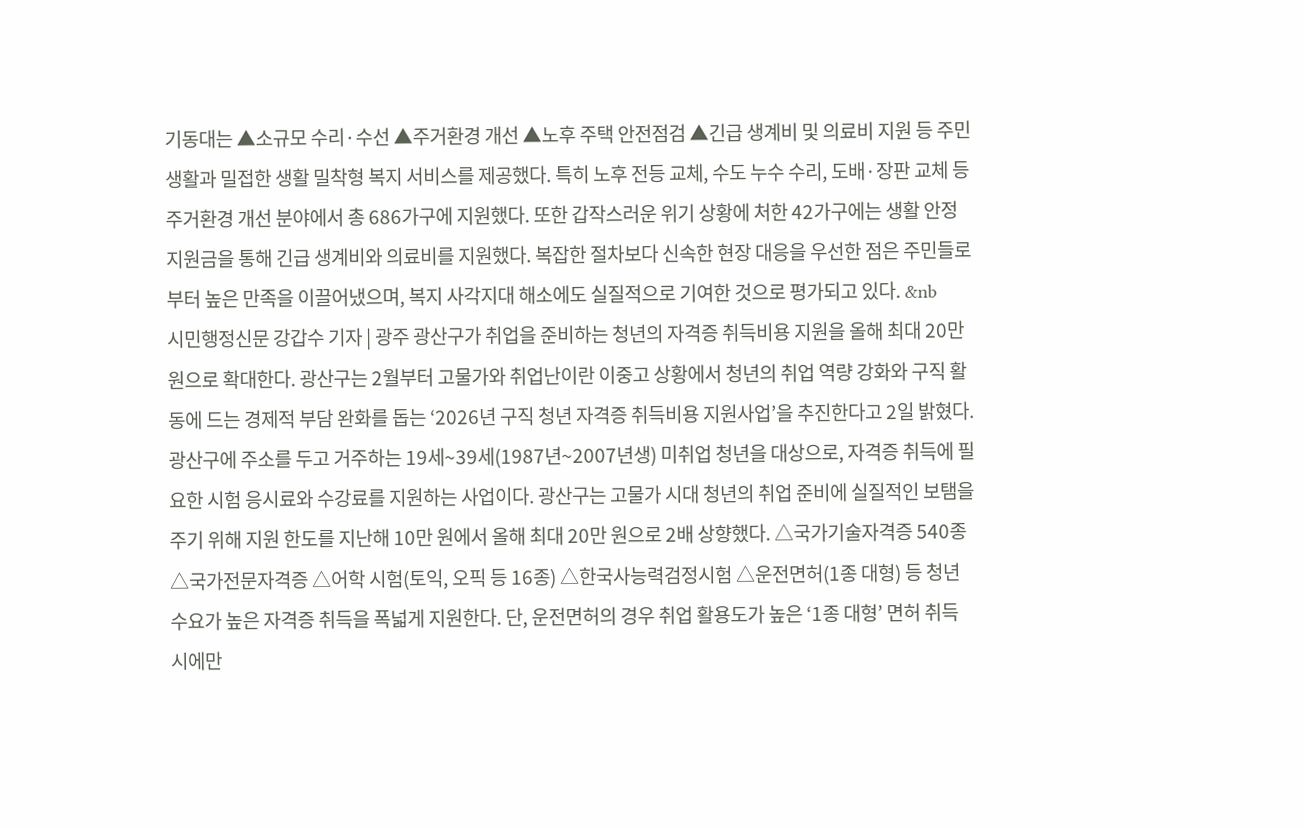기동대는 ▲소규모 수리·수선 ▲주거환경 개선 ▲노후 주택 안전점검 ▲긴급 생계비 및 의료비 지원 등 주민 생활과 밀접한 생활 밀착형 복지 서비스를 제공했다. 특히 노후 전등 교체, 수도 누수 수리, 도배·장판 교체 등 주거환경 개선 분야에서 총 686가구에 지원했다. 또한 갑작스러운 위기 상황에 처한 42가구에는 생활 안정 지원금을 통해 긴급 생계비와 의료비를 지원했다. 복잡한 절차보다 신속한 현장 대응을 우선한 점은 주민들로부터 높은 만족을 이끌어냈으며, 복지 사각지대 해소에도 실질적으로 기여한 것으로 평가되고 있다. &nb
시민행정신문 강갑수 기자 | 광주 광산구가 취업을 준비하는 청년의 자격증 취득비용 지원을 올해 최대 20만 원으로 확대한다. 광산구는 2월부터 고물가와 취업난이란 이중고 상황에서 청년의 취업 역량 강화와 구직 활동에 드는 경제적 부담 완화를 돕는 ‘2026년 구직 청년 자격증 취득비용 지원사업’을 추진한다고 2일 밝혔다. 광산구에 주소를 두고 거주하는 19세~39세(1987년~2007년생) 미취업 청년을 대상으로, 자격증 취득에 필요한 시험 응시료와 수강료를 지원하는 사업이다. 광산구는 고물가 시대 청년의 취업 준비에 실질적인 보탬을 주기 위해 지원 한도를 지난해 10만 원에서 올해 최대 20만 원으로 2배 상향했다. △국가기술자격증 540종 △국가전문자격증 △어학 시험(토익, 오픽 등 16종) △한국사능력검정시험 △운전면허(1종 대형) 등 청년 수요가 높은 자격증 취득을 폭넓게 지원한다. 단, 운전면허의 경우 취업 활용도가 높은 ‘1종 대형’ 면허 취득 시에만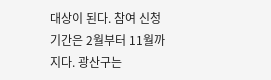대상이 된다. 참여 신청 기간은 2월부터 11월까지다. 광산구는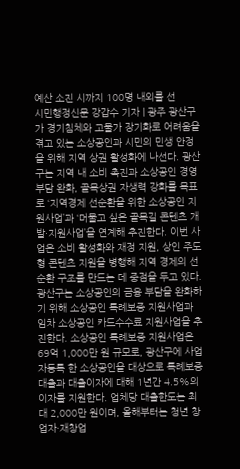예산 소진 시까지 100명 내외를 선
시민행정신문 강갑수 기자 | 광주 광산구가 경기침체와 고물가 장기화로 어려움을 겪고 있는 소상공인과 시민의 민생 안정을 위해 지역 상권 활성화에 나선다. 광산구는 지역 내 소비 촉진과 소상공인 경영 부담 완화, 골목상권 자생력 강화를 목표로 ‘지역경제 선순환을 위한 소상공인 지원사업’과 ‘머물고 싶은 골목길 콘텐츠 개발·지원사업’을 연계해 추진한다. 이번 사업은 소비 활성화와 재정 지원, 상인 주도형 콘텐츠 지원을 병행해 지역 경제의 선순환 구조를 만드는 데 중점을 두고 있다. 광산구는 소상공인의 금융 부담을 완화하기 위해 소상공인 특례보증 지원사업과 임차 소상공인 카드수수료 지원사업을 추진한다. 소상공인 특례보증 지원사업은 69억 1,000만 원 규모로, 광산구에 사업자등록 한 소상공인을 대상으로 특례보증 대출과 대출이자에 대해 1년간 4.5%의 이자를 지원한다. 업체당 대출한도는 최대 2,000만 원이며, 올해부터는 청년 창업자·재창업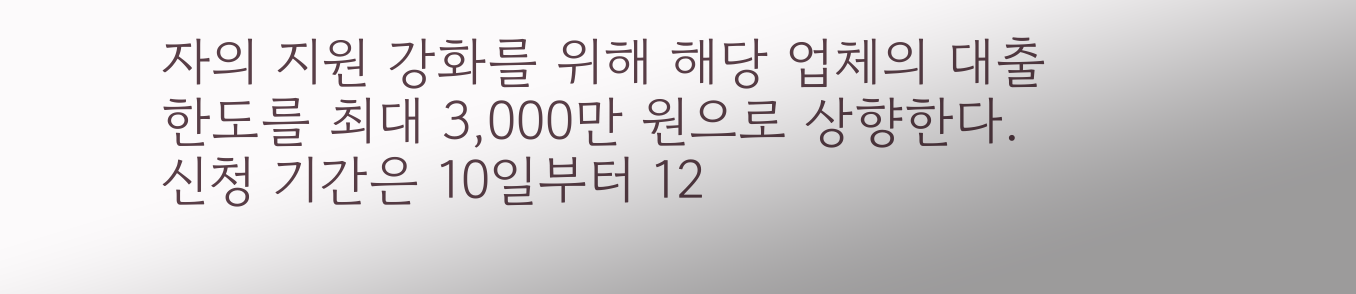자의 지원 강화를 위해 해당 업체의 대출한도를 최대 3,000만 원으로 상향한다. 신청 기간은 10일부터 12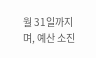월 31일까지며, 예산 소진